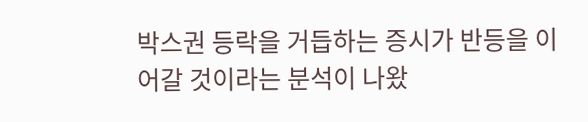박스권 등락을 거듭하는 증시가 반등을 이어갈 것이라는 분석이 나왔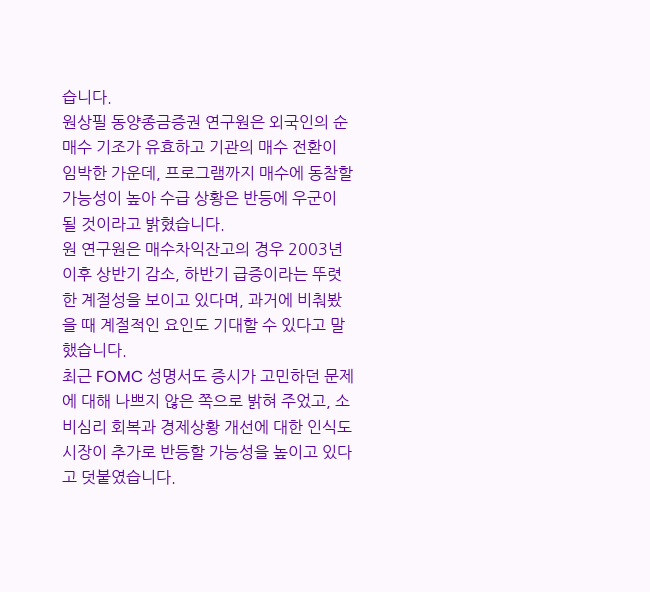습니다.
원상필 동양종금증권 연구원은 외국인의 순매수 기조가 유효하고 기관의 매수 전환이 임박한 가운데, 프로그램까지 매수에 동참할 가능성이 높아 수급 상황은 반등에 우군이 될 것이라고 밝혔습니다.
원 연구원은 매수차익잔고의 경우 2003년 이후 상반기 감소, 하반기 급증이라는 뚜렷한 계절성을 보이고 있다며, 과거에 비춰봤을 때 계절적인 요인도 기대할 수 있다고 말했습니다.
최근 FOMC 성명서도 증시가 고민하던 문제에 대해 나쁘지 않은 쪽으로 밝혀 주었고, 소비심리 회복과 경제상황 개선에 대한 인식도 시장이 추가로 반등할 가능성을 높이고 있다고 덧붙였습니다.